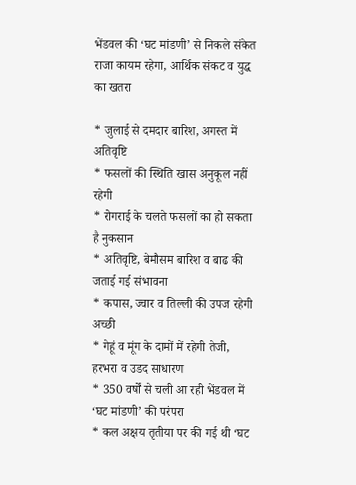भेंडवल की ‘घट मांडणी’ से निकले संकेत
राजा कायम रहेगा, आर्थिक संकट व युद्ध का खतरा

* जुलाई से दमदार बारिश, अगस्त में अतिवृष्टि
* फसलों की स्थिति खास अनुकूल नहीं रहेगी
* रोगराई के चलते फसलों का हो सकता है नुकसान
* अतिवृष्टि, बेमौसम बारिश व बाढ की जताई गई संभावना
* कपास, ज्वार व तिल्ली की उपज रहेगी अच्छी
* गेहूं व मूंग के दामों में रहेगी तेजी, हरभरा व उडद साधारण
* 350 वर्षों से चली आ रही भेंडवल में ‘घट मांडणी’ की परंपरा
* कल अक्षय तृतीया पर की गई थी ‘घट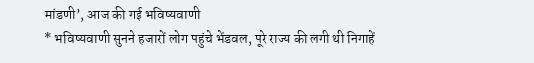मांडणी’, आज की गई भविष्यवाणी
* भविष्यवाणी सुनने हजारों लोग पहुंचे भेंडवल, पूरे राज्य की लगी थी निगाहें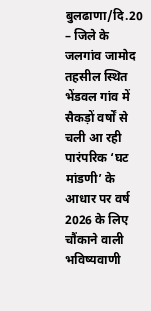बुलढाणा/दि.20 – जिले के जलगांव जामोद तहसील स्थित भेंडवल गांव में सैकड़ों वर्षों से चली आ रही पारंपरिक ‘घट मांडणी’ के आधार पर वर्ष 2026 के लिए चौंकाने वाली भविष्यवाणी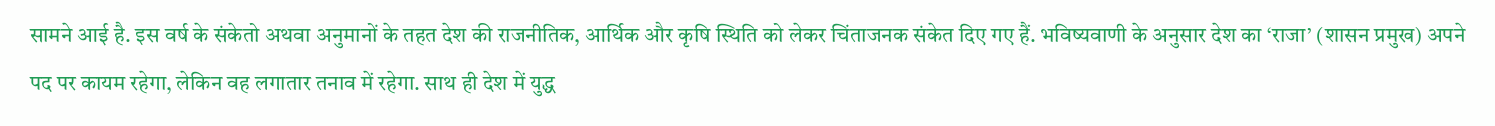सामने आई है. इस वर्ष के संकेतो अथवा अनुमानों के तहत देश की राजनीतिक, आर्थिक और कृषि स्थिति को लेकर चिंताजनक संकेत दिए गए हैं. भविष्यवाणी के अनुसार देश का ‘राजा’ (शासन प्रमुख) अपने पद पर कायम रहेगा, लेकिन वह लगातार तनाव में रहेगा. साथ ही देश में युद्ध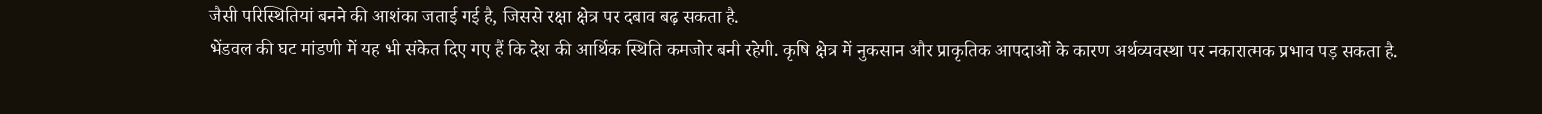जैसी परिस्थितियां बनने की आशंका जताई गई है, जिससे रक्षा क्षेत्र पर दबाव बढ़ सकता है.
भेंडवल की घट मांडणी में यह भी संकेत दिए गए हैं कि देश की आर्थिक स्थिति कमजोर बनी रहेगी. कृषि क्षेत्र में नुकसान और प्राकृतिक आपदाओं के कारण अर्थव्यवस्था पर नकारात्मक प्रभाव पड़ सकता है.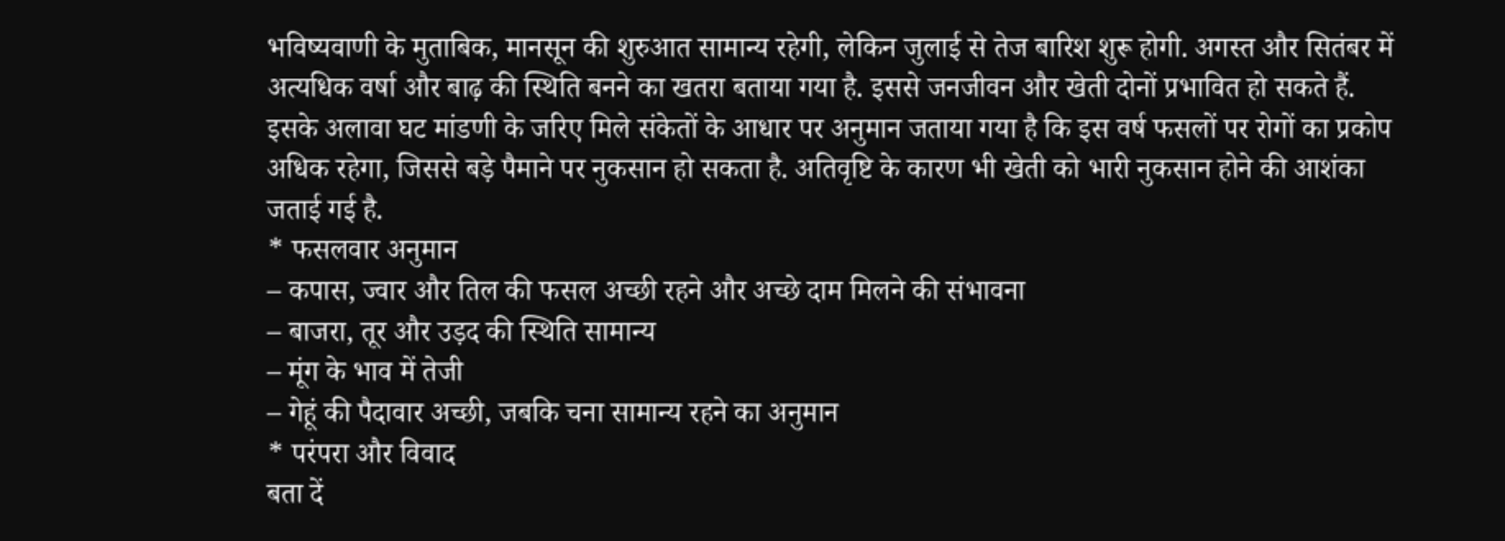भविष्यवाणी के मुताबिक, मानसून की शुरुआत सामान्य रहेगी, लेकिन जुलाई से तेज बारिश शुरू होगी. अगस्त और सितंबर में अत्यधिक वर्षा और बाढ़ की स्थिति बनने का खतरा बताया गया है. इससे जनजीवन और खेती दोनों प्रभावित हो सकते हैं. इसके अलावा घट मांडणी के जरिए मिले संकेतों के आधार पर अनुमान जताया गया है कि इस वर्ष फसलों पर रोगों का प्रकोप अधिक रहेगा, जिससे बड़े पैमाने पर नुकसान हो सकता है. अतिवृष्टि के कारण भी खेती को भारी नुकसान होने की आशंका जताई गई है.
* फसलवार अनुमान
– कपास, ज्वार और तिल की फसल अच्छी रहने और अच्छे दाम मिलने की संभावना
– बाजरा, तूर और उड़द की स्थिति सामान्य
– मूंग के भाव में तेजी
– गेहूं की पैदावार अच्छी, जबकि चना सामान्य रहने का अनुमान
* परंपरा और विवाद
बता दें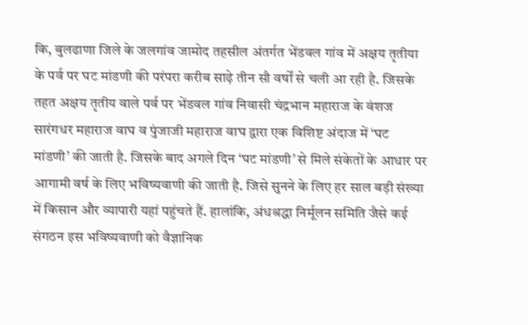कि, बुलढाणा जिले के जलगांव जामोद तहसील अंतर्गत भेंडवल गांव में अक्षय तृतीया के पर्व पर घट मांडणी की परंपरा करीब साढ़े तीन सौ वर्षों से चली आ रही है. जिसके तहत अक्षय तृतीय वाले पर्व पर भेंडवल गांव निवासी चंद्रभान महाराज के वंशज सारंगधर महाराज वाघ व पुंजाजी महाराज वाघ द्वारा एक विशिष्ट अंदाज में ‘घट मांडणी’ की जाती है. जिसके बाद अगले दिन ‘घट मांडणी’ से मिले संकेतों के आधार पर आगामी वर्ष के लिए भविष्यवाणी की जाती है. जिसे सुनने के लिए हर साल बड़ी संख्या में किसान और व्यापारी यहां पहुंचते हैं. हालांकि, अंधश्रद्धा निर्मूलन समिति जैसे कई संगठन इस भविष्यवाणी को वैज्ञानिक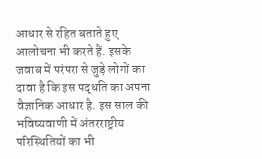आधार से रहित बताते हुए आलोचना भी करते हैं. इसके जवाब में परंपरा से जुड़े लोगों का दावा है कि इस पद्धति का अपना वैज्ञानिक आधार है. इस साल की भविष्यवाणी में अंतरराष्ट्रीय परिस्थितियों का भी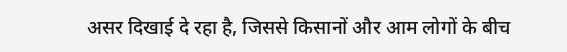असर दिखाई दे रहा है, जिससे किसानों और आम लोगों के बीच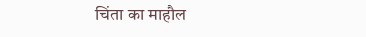चिंता का माहौल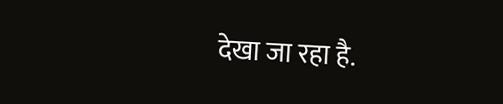देखा जा रहा है.